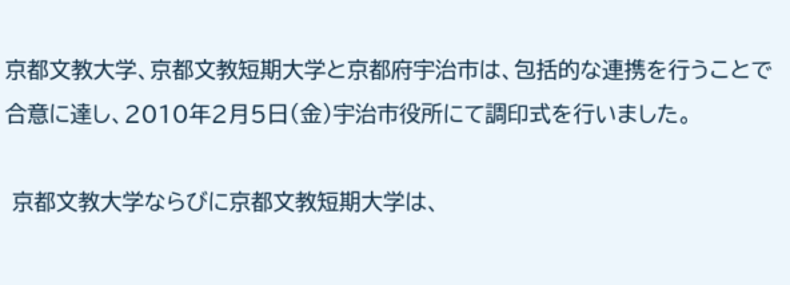京都文教大学、京都文教短期大学と京都府宇治市は、包括的な連携を行うことで合意に達し、2010年2月5日(金)宇治市役所にて調印式を行いました。

 京都文教大学ならびに京都文教短期大学は、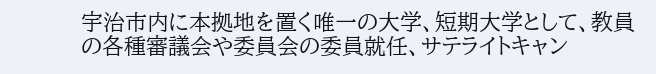宇治市内に本拠地を置く唯一の大学、短期大学として、教員の各種審議会や委員会の委員就任、サテライトキャン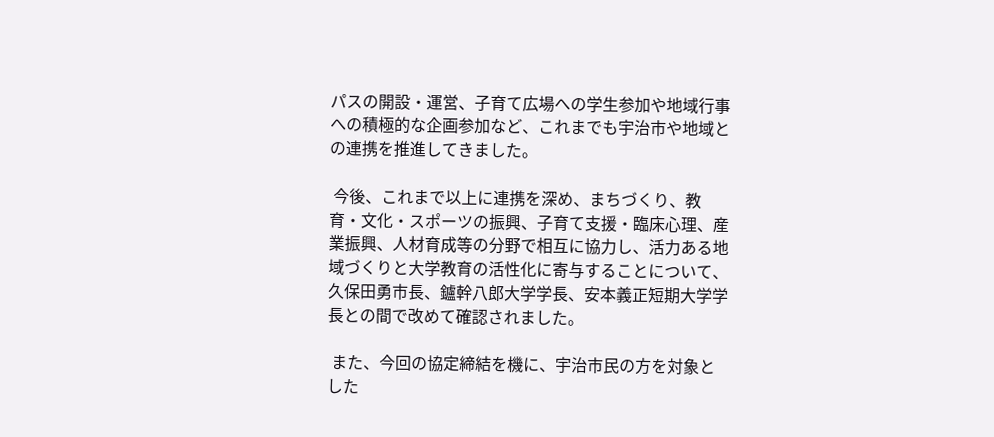パスの開設・運営、子育て広場への学生参加や地域行事への積極的な企画参加など、これまでも宇治市や地域との連携を推進してきました。

 今後、これまで以上に連携を深め、まちづくり、教育・文化・スポーツの振興、子育て支援・臨床心理、産業振興、人材育成等の分野で相互に協力し、活力ある地域づくりと大学教育の活性化に寄与することについて、久保田勇市長、鑪幹八郎大学学長、安本義正短期大学学長との間で改めて確認されました。

 また、今回の協定締結を機に、宇治市民の方を対象とした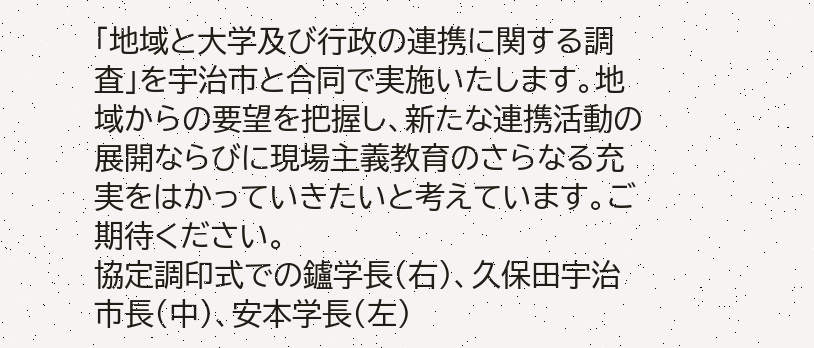「地域と大学及び行政の連携に関する調査」を宇治市と合同で実施いたします。地域からの要望を把握し、新たな連携活動の展開ならびに現場主義教育のさらなる充実をはかっていきたいと考えています。ご期待ください。
協定調印式での鑪学長(右)、久保田宇治市長(中)、安本学長(左)